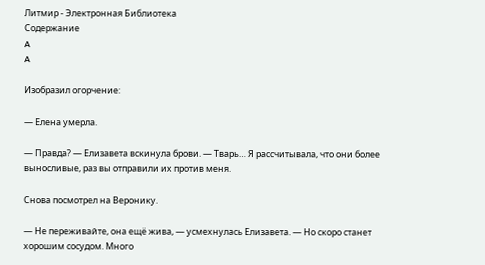Литмир - Электронная Библиотека
Содержание
A
A

Изобразил огорчение:

— Елена умерла.

— Правда? — Елизавета вскинула брови. — Тварь… Я рассчитывала, что они более выносливые, раз вы отправили их против меня.

Снова посмотрел на Веронику.

— Не переживайте, она ещё жива, — усмехнулась Елизавета. — Но скоро станет хорошим сосудом. Много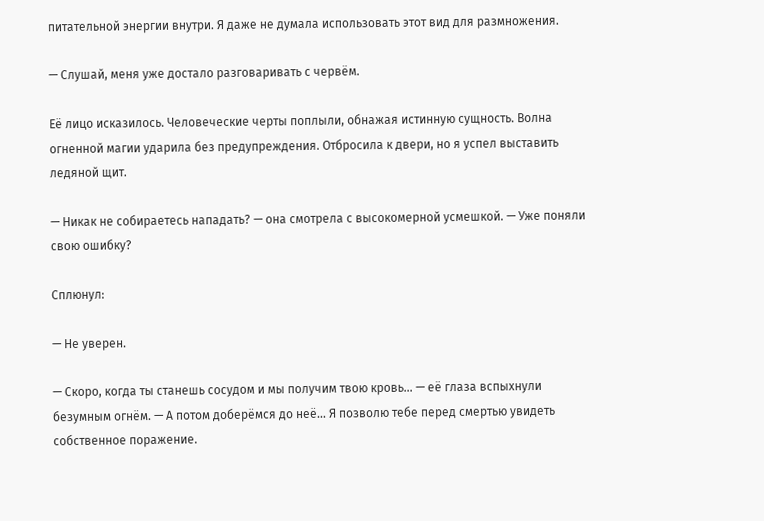питательной энергии внутри. Я даже не думала использовать этот вид для размножения.

— Слушай, меня уже достало разговаривать с червём.

Её лицо исказилось. Человеческие черты поплыли, обнажая истинную сущность. Волна огненной магии ударила без предупреждения. Отбросила к двери, но я успел выставить ледяной щит.

— Никак не собираетесь нападать? — она смотрела с высокомерной усмешкой. — Уже поняли свою ошибку?

Сплюнул:

— Не уверен.

— Скоро, когда ты станешь сосудом и мы получим твою кровь… — её глаза вспыхнули безумным огнём. — А потом доберёмся до неё… Я позволю тебе перед смертью увидеть собственное поражение.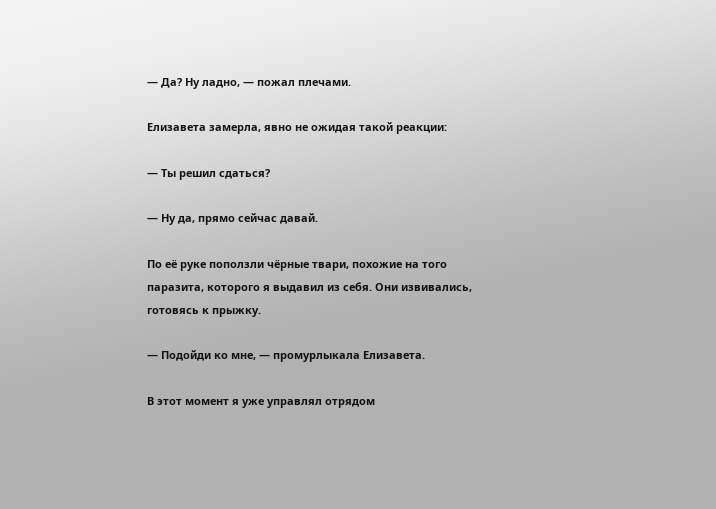— Да? Ну ладно, — пожал плечами.

Елизавета замерла, явно не ожидая такой реакции:

— Ты решил сдаться?

— Ну да, прямо сейчас давай.

По её руке поползли чёрные твари, похожие на того паразита, которого я выдавил из себя. Они извивались, готовясь к прыжку.

— Подойди ко мне, — промурлыкала Елизавета.

В этот момент я уже управлял отрядом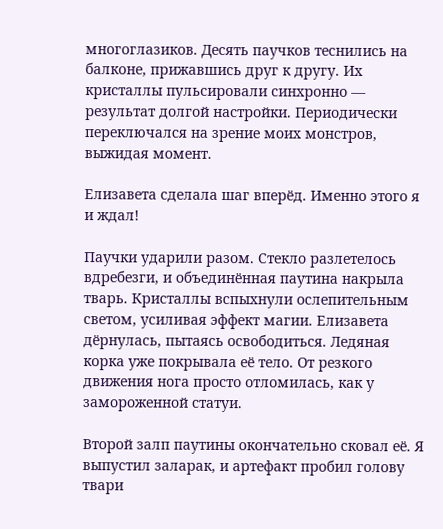многоглазиков. Десять паучков теснились на балконе, прижавшись друг к другу. Их кристаллы пульсировали синхронно — результат долгой настройки. Периодически переключался на зрение моих монстров, выжидая момент.

Елизавета сделала шаг вперёд. Именно этого я и ждал!

Паучки ударили разом. Стекло разлетелось вдребезги, и объединённая паутина накрыла тварь. Кристаллы вспыхнули ослепительным светом, усиливая эффект магии. Елизавета дёрнулась, пытаясь освободиться. Ледяная корка уже покрывала её тело. От резкого движения нога просто отломилась, как у замороженной статуи.

Второй залп паутины окончательно сковал её. Я выпустил заларак, и артефакт пробил голову твари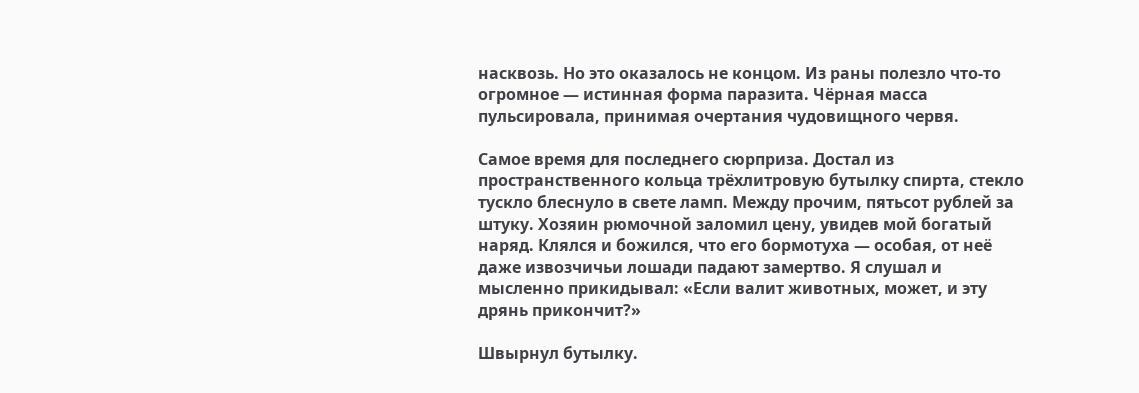насквозь. Но это оказалось не концом. Из раны полезло что-то огромное — истинная форма паразита. Чёрная масса пульсировала, принимая очертания чудовищного червя.

Самое время для последнего сюрприза. Достал из пространственного кольца трёхлитровую бутылку спирта, стекло тускло блеснуло в свете ламп. Между прочим, пятьсот рублей за штуку. Хозяин рюмочной заломил цену, увидев мой богатый наряд. Клялся и божился, что его бормотуха — особая, от неё даже извозчичьи лошади падают замертво. Я слушал и мысленно прикидывал: «Если валит животных, может, и эту дрянь прикончит?»

Швырнул бутылку.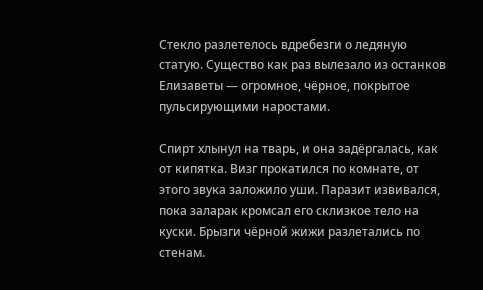Стекло разлетелось вдребезги о ледяную статую. Существо как раз вылезало из останков Елизаветы — огромное, чёрное, покрытое пульсирующими наростами.

Спирт хлынул на тварь, и она задёргалась, как от кипятка. Визг прокатился по комнате, от этого звука заложило уши. Паразит извивался, пока заларак кромсал его склизкое тело на куски. Брызги чёрной жижи разлетались по стенам.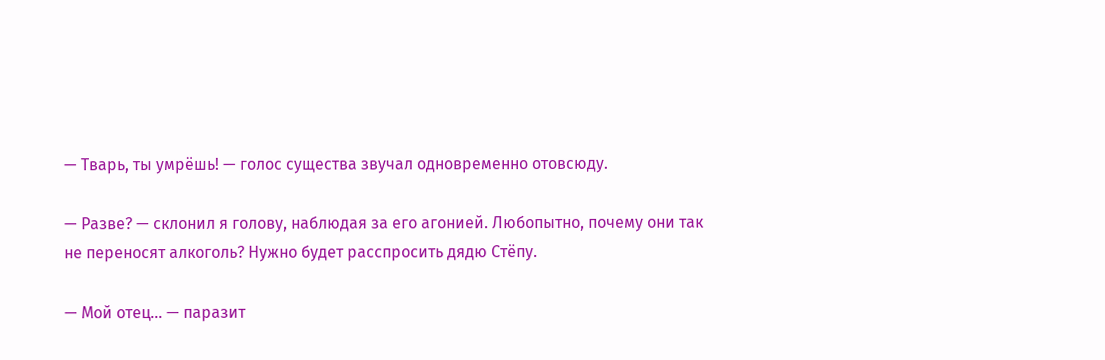— Тварь, ты умрёшь! — голос существа звучал одновременно отовсюду.

— Разве? — склонил я голову, наблюдая за его агонией. Любопытно, почему они так не переносят алкоголь? Нужно будет расспросить дядю Стёпу.

— Мой отец… — паразит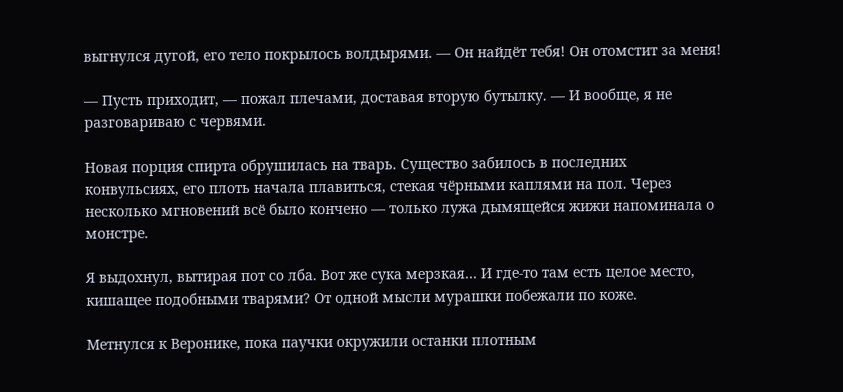выгнулся дугой, его тело покрылось волдырями. — Он найдёт тебя! Он отомстит за меня!

— Пусть приходит, — пожал плечами, доставая вторую бутылку. — И вообще, я не разговариваю с червями.

Новая порция спирта обрушилась на тварь. Существо забилось в последних конвульсиях, его плоть начала плавиться, стекая чёрными каплями на пол. Через несколько мгновений всё было кончено — только лужа дымящейся жижи напоминала о монстре.

Я выдохнул, вытирая пот со лба. Вот же сука мерзкая… И где-то там есть целое место, кишащее подобными тварями? От одной мысли мурашки побежали по коже.

Метнулся к Веронике, пока паучки окружили останки плотным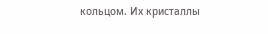кольцом. Их кристаллы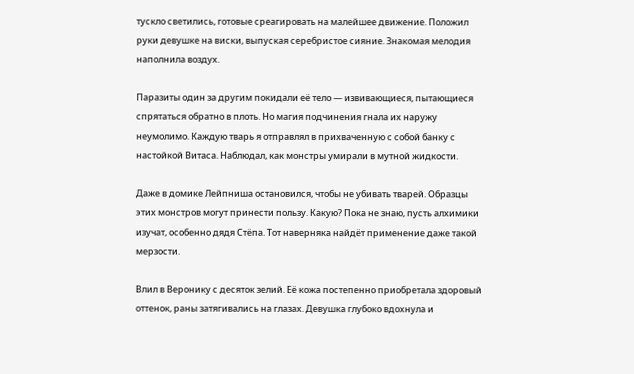тускло светились, готовые среагировать на малейшее движение. Положил руки девушке на виски, выпуская серебристое сияние. Знакомая мелодия наполнила воздух.

Паразиты один за другим покидали её тело — извивающиеся, пытающиеся спрятаться обратно в плоть. Но магия подчинения гнала их наружу неумолимо. Каждую тварь я отправлял в прихваченную с собой банку с настойкой Витаса. Наблюдал, как монстры умирали в мутной жидкости.

Даже в домике Лейпниша остановился, чтобы не убивать тварей. Образцы этих монстров могут принести пользу. Какую? Пока не знаю, пусть алхимики изучат, особенно дядя Стёпа. Тот наверняка найдёт применение даже такой мерзости.

Влил в Веронику с десяток зелий. Её кожа постепенно приобретала здоровый оттенок, раны затягивались на глазах. Девушка глубоко вдохнула и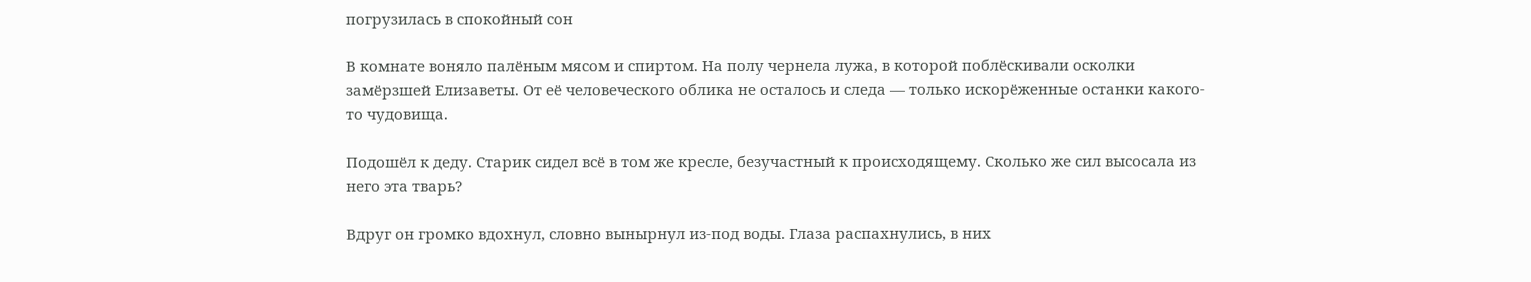погрузилась в спокойный сон

В комнате воняло палёным мясом и спиртом. На полу чернела лужа, в которой поблёскивали осколки замёрзшей Елизаветы. От её человеческого облика не осталось и следа — только искорёженные останки какого-то чудовища.

Подошёл к деду. Старик сидел всё в том же кресле, безучастный к происходящему. Сколько же сил высосала из него эта тварь?

Вдруг он громко вдохнул, словно вынырнул из-под воды. Глаза распахнулись, в них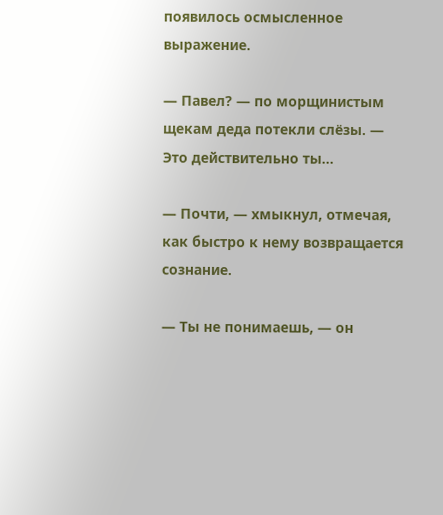появилось осмысленное выражение.

— Павел? — по морщинистым щекам деда потекли слёзы. — Это действительно ты…

— Почти, — хмыкнул, отмечая, как быстро к нему возвращается сознание.

— Ты не понимаешь, — он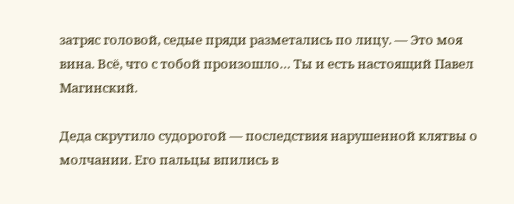затряс головой, седые пряди разметались по лицу. — Это моя вина. Всё, что с тобой произошло… Ты и есть настоящий Павел Магинский.

Деда скрутило судорогой — последствия нарушенной клятвы о молчании. Его пальцы впились в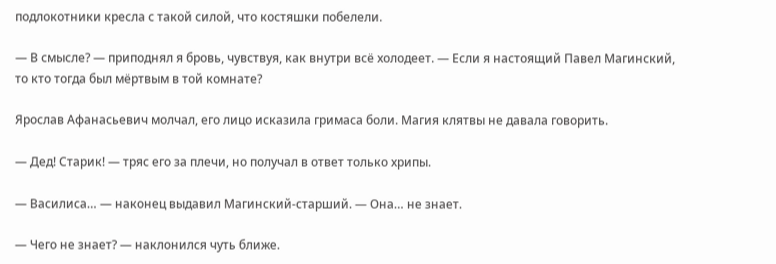подлокотники кресла с такой силой, что костяшки побелели.

— В смысле? — приподнял я бровь, чувствуя, как внутри всё холодеет. — Если я настоящий Павел Магинский, то кто тогда был мёртвым в той комнате?

Ярослав Афанасьевич молчал, его лицо исказила гримаса боли. Магия клятвы не давала говорить.

— Дед! Старик! — тряс его за плечи, но получал в ответ только хрипы.

— Василиса… — наконец выдавил Магинский-старший. — Она… не знает.

— Чего не знает? — наклонился чуть ближе.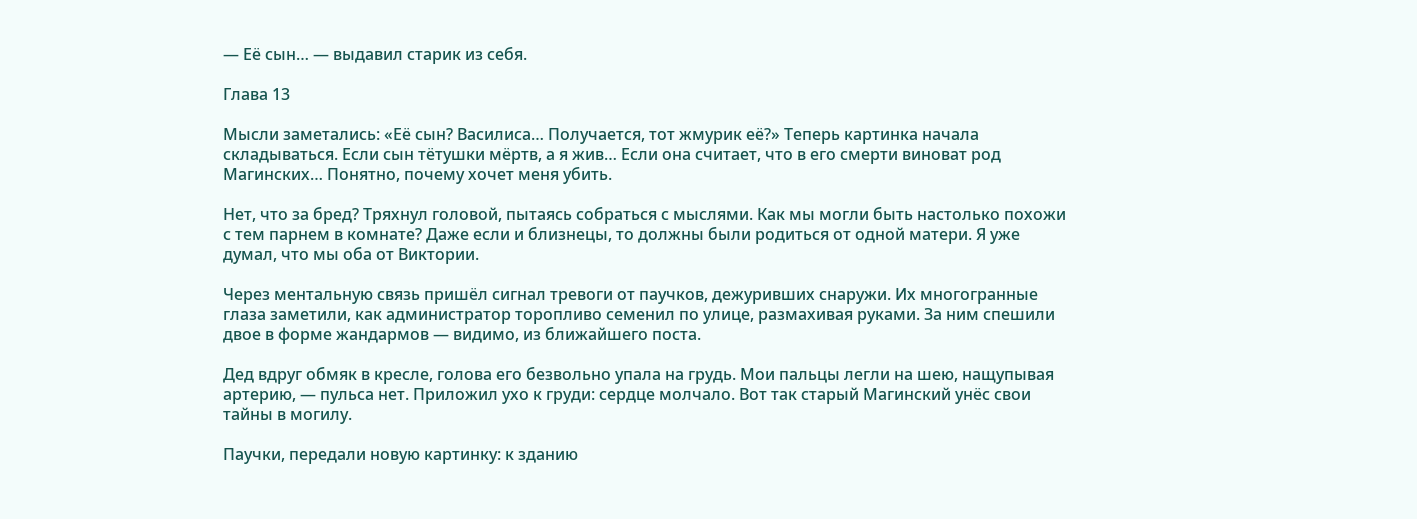— Её сын… — выдавил старик из себя.

Глава 13

Мысли заметались: «Её сын? Василиса… Получается, тот жмурик её?» Теперь картинка начала складываться. Если сын тётушки мёртв, а я жив… Если она считает, что в его смерти виноват род Магинских… Понятно, почему хочет меня убить.

Нет, что за бред? Тряхнул головой, пытаясь собраться с мыслями. Как мы могли быть настолько похожи с тем парнем в комнате? Даже если и близнецы, то должны были родиться от одной матери. Я уже думал, что мы оба от Виктории.

Через ментальную связь пришёл сигнал тревоги от паучков, дежуривших снаружи. Их многогранные глаза заметили, как администратор торопливо семенил по улице, размахивая руками. За ним спешили двое в форме жандармов — видимо, из ближайшего поста.

Дед вдруг обмяк в кресле, голова его безвольно упала на грудь. Мои пальцы легли на шею, нащупывая артерию, — пульса нет. Приложил ухо к груди: сердце молчало. Вот так старый Магинский унёс свои тайны в могилу.

Паучки, передали новую картинку: к зданию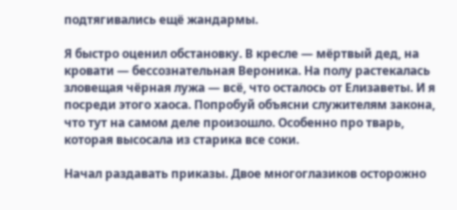подтягивались ещё жандармы.

Я быстро оценил обстановку. В кресле — мёртвый дед, на кровати — бессознательная Вероника. На полу растекалась зловещая чёрная лужа — всё, что осталось от Елизаветы. И я посреди этого хаоса. Попробуй объясни служителям закона, что тут на самом деле произошло. Особенно про тварь, которая высосала из старика все соки.

Начал раздавать приказы. Двое многоглазиков осторожно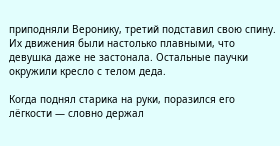приподняли Веронику, третий подставил свою спину. Их движения были настолько плавными, что девушка даже не застонала. Остальные паучки окружили кресло с телом деда.

Когда поднял старика на руки, поразился его лёгкости — словно держал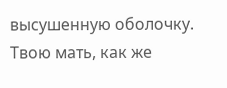высушенную оболочку. Твою мать, как же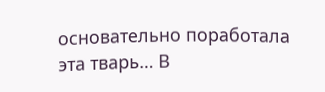основательно поработала эта тварь… В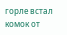горле встал комок от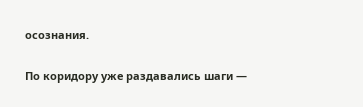осознания.

По коридору уже раздавались шаги —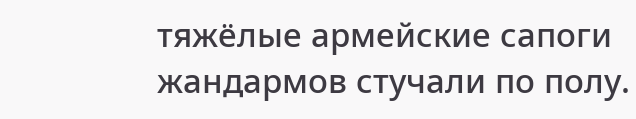тяжёлые армейские сапоги жандармов стучали по полу.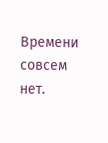Времени совсем нет.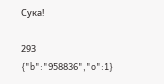Сука!

293
{"b":"958836","o":1}